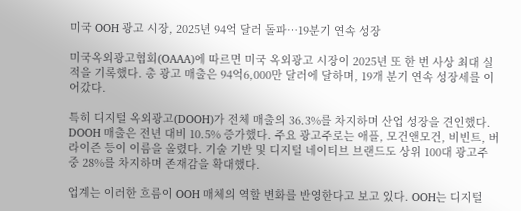미국 OOH 광고 시장, 2025년 94억 달러 돌파…19분기 연속 성장

미국옥외광고협회(OAAA)에 따르면 미국 옥외광고 시장이 2025년 또 한 번 사상 최대 실적을 기록했다. 총 광고 매출은 94억6,000만 달러에 달하며, 19개 분기 연속 성장세를 이어갔다.

특히 디지털 옥외광고(DOOH)가 전체 매출의 36.3%를 차지하며 산업 성장을 견인했다. DOOH 매출은 전년 대비 10.5% 증가했다. 주요 광고주로는 애플, 모건앤모건, 비빈트, 버라이즌 등이 이름을 올렸다. 기술 기반 및 디지털 네이티브 브랜드도 상위 100대 광고주 중 28%를 차지하며 존재감을 확대했다.

업계는 이러한 흐름이 OOH 매체의 역할 변화를 반영한다고 보고 있다. OOH는 디지털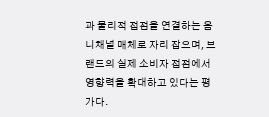과 물리적 접점을 연결하는 옴니채널 매체로 자리 잡으며, 브랜드의 실제 소비자 접점에서 영향력을 확대하고 있다는 평가다.